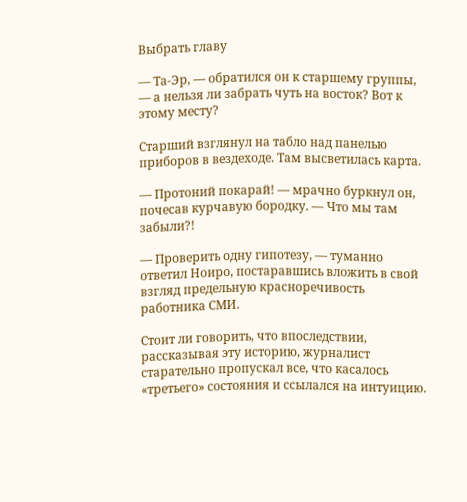Выбрать главу

— Та-Эр, — обратился он к старшему группы, — а нельзя ли забрать чуть на восток? Вот к этому месту?

Старший взглянул на табло над панелью приборов в вездеходе. Там высветилась карта.

— Протоний покарай! — мрачно буркнул он, почесав курчавую бородку. — Что мы там забыли?!

— Проверить одну гипотезу, — туманно ответил Ноиро, постаравшись вложить в свой взгляд предельную красноречивость работника СМИ.

Стоит ли говорить, что впоследствии, рассказывая эту историю, журналист старательно пропускал все, что касалось «третьего» состояния и ссылался на интуицию.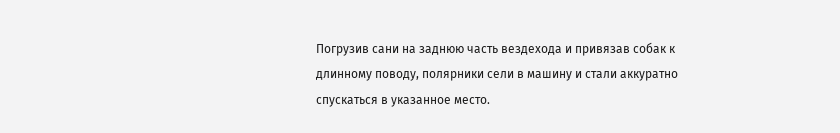Погрузив сани на заднюю часть вездехода и привязав собак к длинному поводу, полярники сели в машину и стали аккуратно спускаться в указанное место.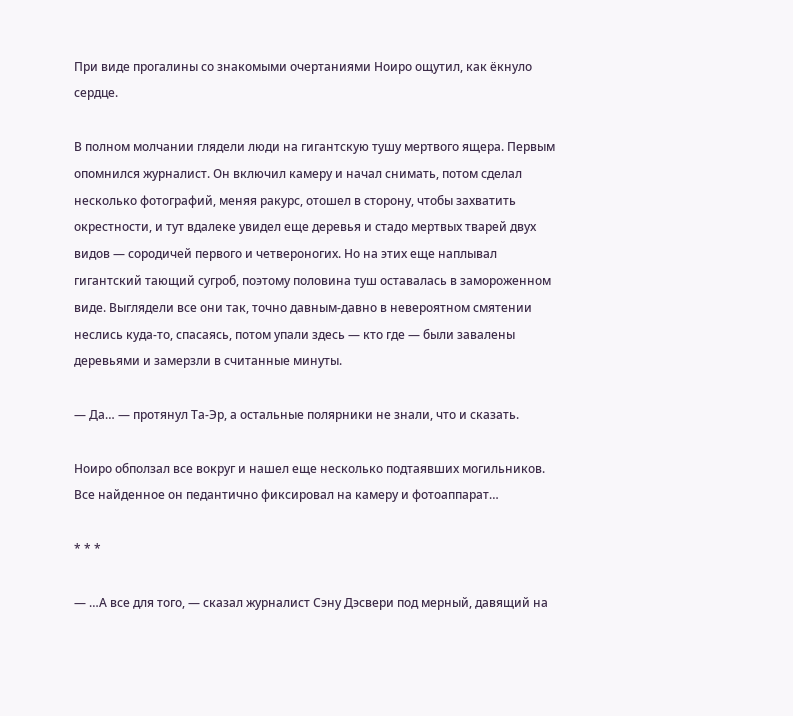При виде прогалины со знакомыми очертаниями Ноиро ощутил, как ёкнуло сердце.

В полном молчании глядели люди на гигантскую тушу мертвого ящера. Первым опомнился журналист. Он включил камеру и начал снимать, потом сделал несколько фотографий, меняя ракурс, отошел в сторону, чтобы захватить окрестности, и тут вдалеке увидел еще деревья и стадо мертвых тварей двух видов — сородичей первого и четвероногих. Но на этих еще наплывал гигантский тающий сугроб, поэтому половина туш оставалась в замороженном виде. Выглядели все они так, точно давным-давно в невероятном смятении неслись куда-то, спасаясь, потом упали здесь — кто где — были завалены деревьями и замерзли в считанные минуты.

— Да… — протянул Та-Эр, а остальные полярники не знали, что и сказать.

Ноиро обползал все вокруг и нашел еще несколько подтаявших могильников. Все найденное он педантично фиксировал на камеру и фотоаппарат…

* * *

— …А все для того, — сказал журналист Сэну Дэсвери под мерный, давящий на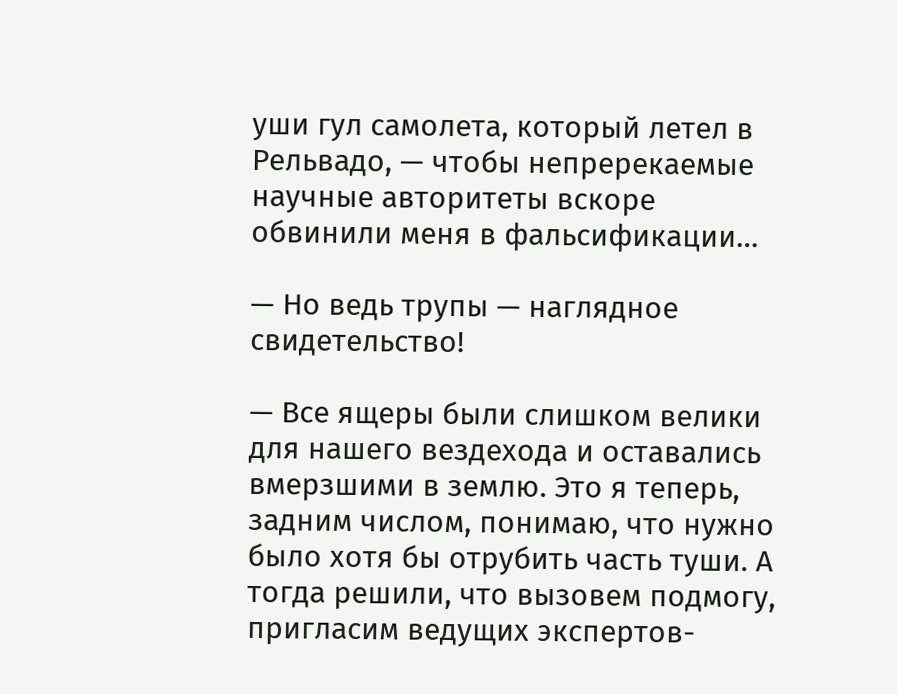уши гул самолета, который летел в Рельвадо, — чтобы непререкаемые научные авторитеты вскоре обвинили меня в фальсификации…

— Но ведь трупы — наглядное свидетельство!

— Все ящеры были слишком велики для нашего вездехода и оставались вмерзшими в землю. Это я теперь, задним числом, понимаю, что нужно было хотя бы отрубить часть туши. А тогда решили, что вызовем подмогу, пригласим ведущих экспертов-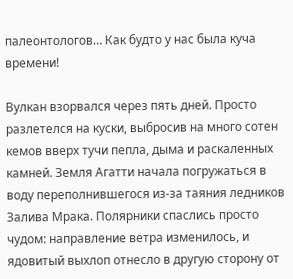палеонтологов… Как будто у нас была куча времени!

Вулкан взорвался через пять дней. Просто разлетелся на куски, выбросив на много сотен кемов вверх тучи пепла, дыма и раскаленных камней. Земля Агатти начала погружаться в воду переполнившегося из-за таяния ледников Залива Мрака. Полярники спаслись просто чудом: направление ветра изменилось, и ядовитый выхлоп отнесло в другую сторону от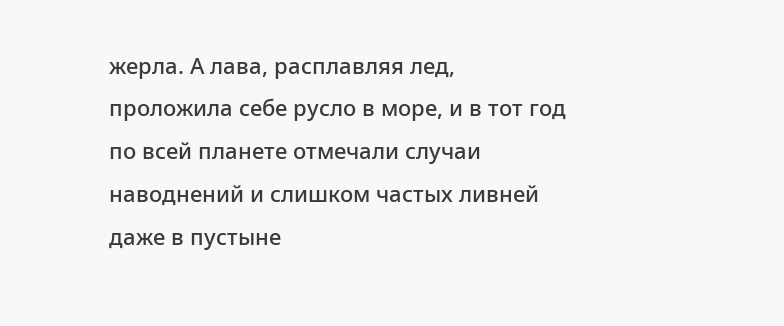жерла. А лава, расплавляя лед, проложила себе русло в море, и в тот год по всей планете отмечали случаи наводнений и слишком частых ливней даже в пустыне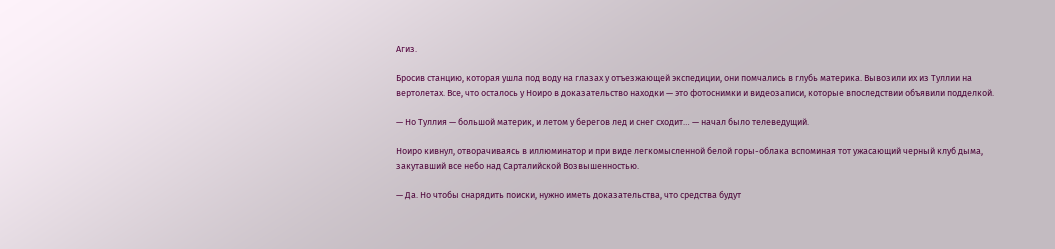Агиз.

Бросив станцию, которая ушла под воду на глазах у отъезжающей экспедиции, они помчались в глубь материка. Вывозили их из Туллии на вертолетах. Все, что осталось у Ноиро в доказательство находки — это фотоснимки и видеозаписи, которые впоследствии объявили подделкой.

— Но Туллия — большой материк, и летом у берегов лед и снег сходит… — начал было телеведущий.

Ноиро кивнул, отворачиваясь в иллюминатор и при виде легкомысленной белой горы-облака вспоминая тот ужасающий черный клуб дыма, закутавший все небо над Сарталийской Возвышенностью.

— Да. Но чтобы снарядить поиски, нужно иметь доказательства, что средства будут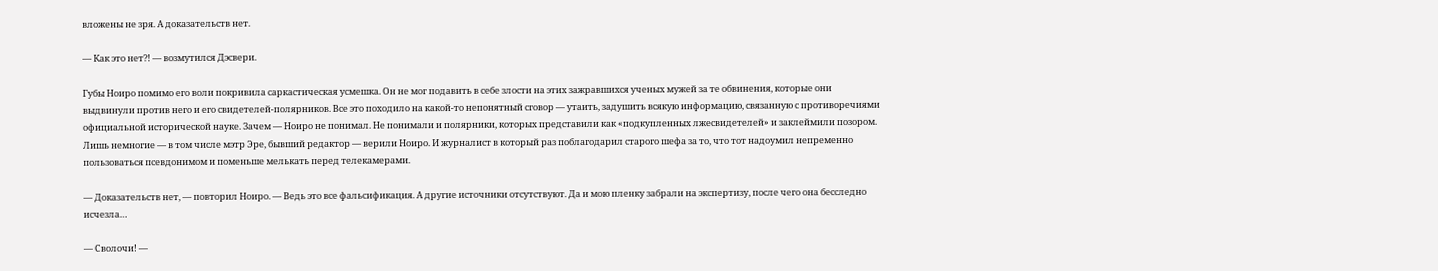вложены не зря. А доказательств нет.

— Как это нет?! — возмутился Дэсвери.

Губы Ноиро помимо его воли покривила саркастическая усмешка. Он не мог подавить в себе злости на этих зажравшихся ученых мужей за те обвинения, которые они выдвинули против него и его свидетелей-полярников. Все это походило на какой-то непонятный сговор — утаить, задушить всякую информацию, связанную с противоречиями официальной исторической науке. Зачем — Ноиро не понимал. Не понимали и полярники, которых представили как «подкупленных лжесвидетелей» и заклеймили позором. Лишь немногие — в том числе мэтр Эре, бывший редактор — верили Ноиро. И журналист в который раз поблагодарил старого шефа за то, что тот надоумил непременно пользоваться псевдонимом и поменьше мелькать перед телекамерами.

— Доказательств нет, — повторил Ноиро. — Ведь это все фальсификация. А другие источники отсутствуют. Да и мою пленку забрали на экспертизу, после чего она бесследно исчезла…

— Сволочи! —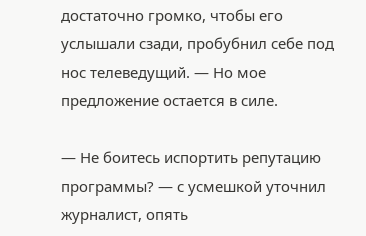достаточно громко, чтобы его услышали сзади, пробубнил себе под нос телеведущий. — Но мое предложение остается в силе.

— Не боитесь испортить репутацию программы? — с усмешкой уточнил журналист, опять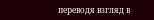переводя взгляд в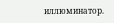иллюминатор.